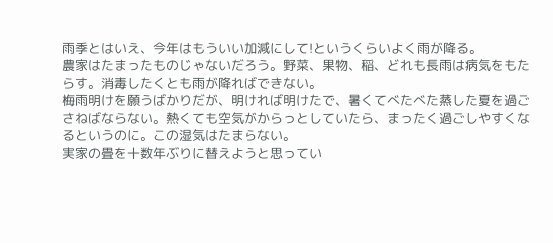雨季とはいえ、今年はもういい加減にして!というくらいよく雨が降る。
農家はたまったものじゃないだろう。野菜、果物、稲、どれも長雨は病気をもたらす。消毒したくとも雨が降ればできない。
梅雨明けを願うばかりだが、明ければ明けたで、暑くてべたべた蒸した夏を過ごさねばならない。熱くても空気がからっとしていたら、まったく過ごしやすくなるというのに。この湿気はたまらない。
実家の畳を十数年ぶりに替えようと思ってい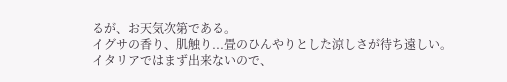るが、お天気次第である。
イグサの香り、肌触り...畳のひんやりとした涼しさが待ち遠しい。イタリアではまず出来ないので、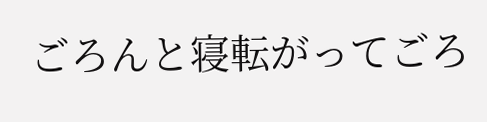ごろんと寝転がってごろ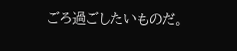ごろ過ごしたいものだ。